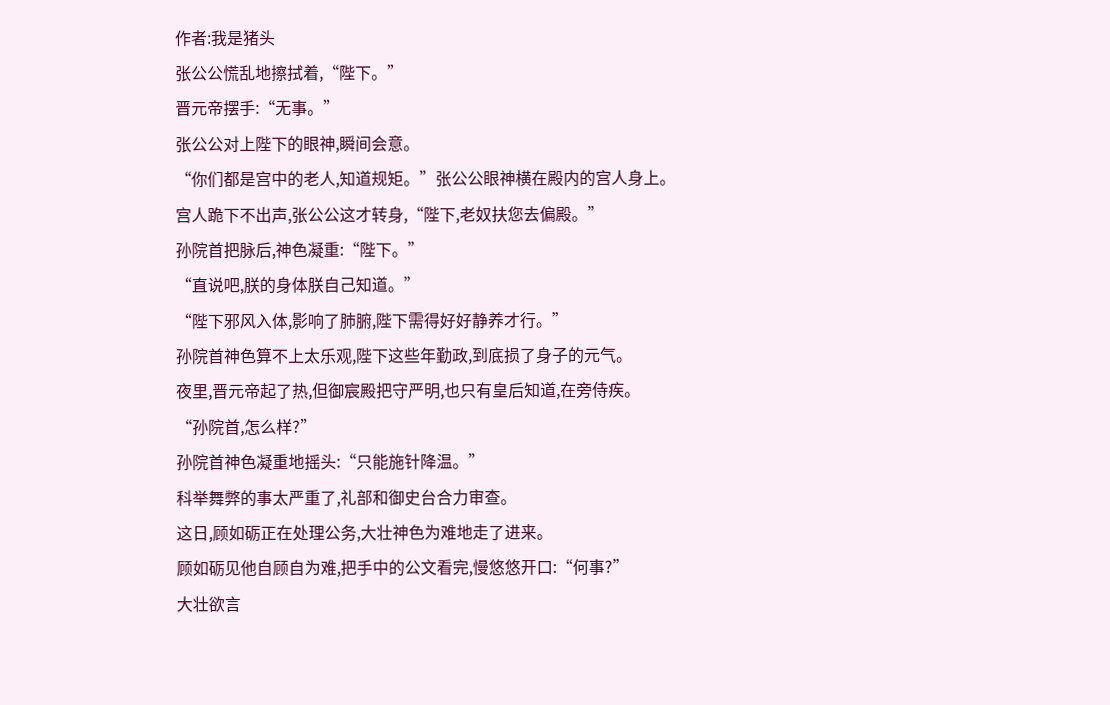作者:我是猪头
张公公慌乱地擦拭着,“陛下。”
晋元帝摆手:“无事。”
张公公对上陛下的眼神,瞬间会意。
“你们都是宫中的老人,知道规矩。”张公公眼神横在殿内的宫人身上。
宫人跪下不出声,张公公这才转身,“陛下,老奴扶您去偏殿。”
孙院首把脉后,神色凝重:“陛下。”
“直说吧,朕的身体朕自己知道。”
“陛下邪风入体,影响了肺腑,陛下需得好好静养才行。”
孙院首神色算不上太乐观,陛下这些年勤政,到底损了身子的元气。
夜里,晋元帝起了热,但御宸殿把守严明,也只有皇后知道,在旁侍疾。
“孙院首,怎么样?”
孙院首神色凝重地摇头:“只能施针降温。”
科举舞弊的事太严重了,礼部和御史台合力审查。
这日,顾如砺正在处理公务,大壮神色为难地走了进来。
顾如砺见他自顾自为难,把手中的公文看完,慢悠悠开口:“何事?”
大壮欲言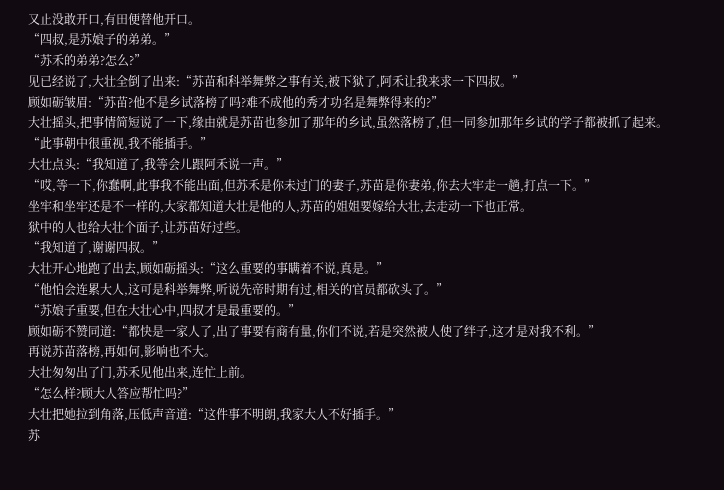又止没敢开口,有田便替他开口。
“四叔,是苏娘子的弟弟。”
“苏禾的弟弟?怎么?”
见已经说了,大壮全倒了出来:“苏苗和科举舞弊之事有关,被下狱了,阿禾让我来求一下四叔。”
顾如砺皱眉:“苏苗?他不是乡试落榜了吗?难不成他的秀才功名是舞弊得来的?”
大壮摇头,把事情简短说了一下,缘由就是苏苗也参加了那年的乡试,虽然落榜了,但一同参加那年乡试的学子都被抓了起来。
“此事朝中很重视,我不能插手。”
大壮点头:“我知道了,我等会儿跟阿禾说一声。”
“哎,等一下,你蠢啊,此事我不能出面,但苏禾是你未过门的妻子,苏苗是你妻弟,你去大牢走一趟,打点一下。”
坐牢和坐牢还是不一样的,大家都知道大壮是他的人,苏苗的姐姐要嫁给大壮,去走动一下也正常。
狱中的人也给大壮个面子,让苏苗好过些。
“我知道了,谢谢四叔。”
大壮开心地跑了出去,顾如砺摇头:“这么重要的事瞒着不说,真是。”
“他怕会连累大人,这可是科举舞弊,听说先帝时期有过,相关的官员都砍头了。”
“苏娘子重要,但在大壮心中,四叔才是最重要的。”
顾如砺不赞同道:“都快是一家人了,出了事要有商有量,你们不说,若是突然被人使了绊子,这才是对我不利。”
再说苏苗落榜,再如何,影响也不大。
大壮匆匆出了门,苏禾见他出来,连忙上前。
“怎么样?顾大人答应帮忙吗?”
大壮把她拉到角落,压低声音道:“这件事不明朗,我家大人不好插手。”
苏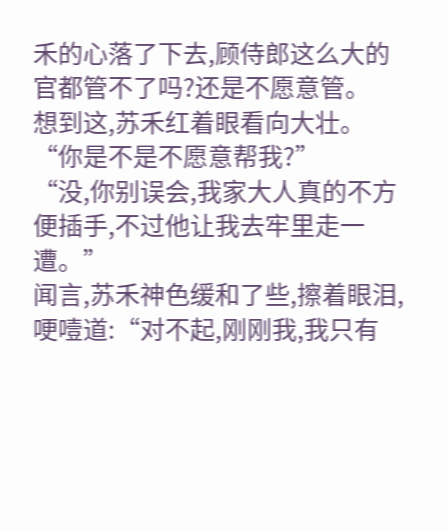禾的心落了下去,顾侍郎这么大的官都管不了吗?还是不愿意管。
想到这,苏禾红着眼看向大壮。
“你是不是不愿意帮我?”
“没,你别误会,我家大人真的不方便插手,不过他让我去牢里走一遭。”
闻言,苏禾神色缓和了些,擦着眼泪,哽噎道:“对不起,刚刚我,我只有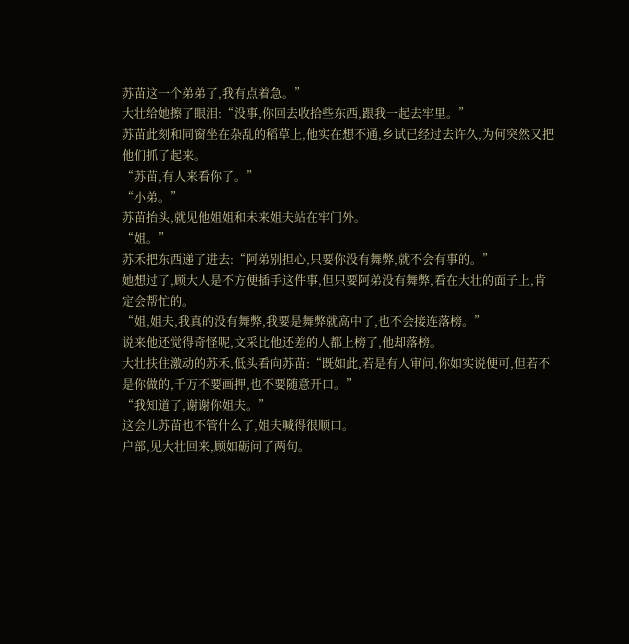苏苗这一个弟弟了,我有点着急。”
大壮给她擦了眼泪:“没事,你回去收拾些东西,跟我一起去牢里。”
苏苗此刻和同窗坐在杂乱的稻草上,他实在想不通,乡试已经过去许久,为何突然又把他们抓了起来。
“苏苗,有人来看你了。”
“小弟。”
苏苗抬头,就见他姐姐和未来姐夫站在牢门外。
“姐。”
苏禾把东西递了进去:“阿弟别担心,只要你没有舞弊,就不会有事的。”
她想过了,顾大人是不方便插手这件事,但只要阿弟没有舞弊,看在大壮的面子上,肯定会帮忙的。
“姐,姐夫,我真的没有舞弊,我要是舞弊就高中了,也不会接连落榜。”
说来他还觉得奇怪呢,文采比他还差的人都上榜了,他却落榜。
大壮扶住激动的苏禾,低头看向苏苗:“既如此,若是有人审问,你如实说便可,但若不是你做的,千万不要画押,也不要随意开口。”
“我知道了,谢谢你姐夫。”
这会儿苏苗也不管什么了,姐夫喊得很顺口。
户部,见大壮回来,顾如砺问了两句。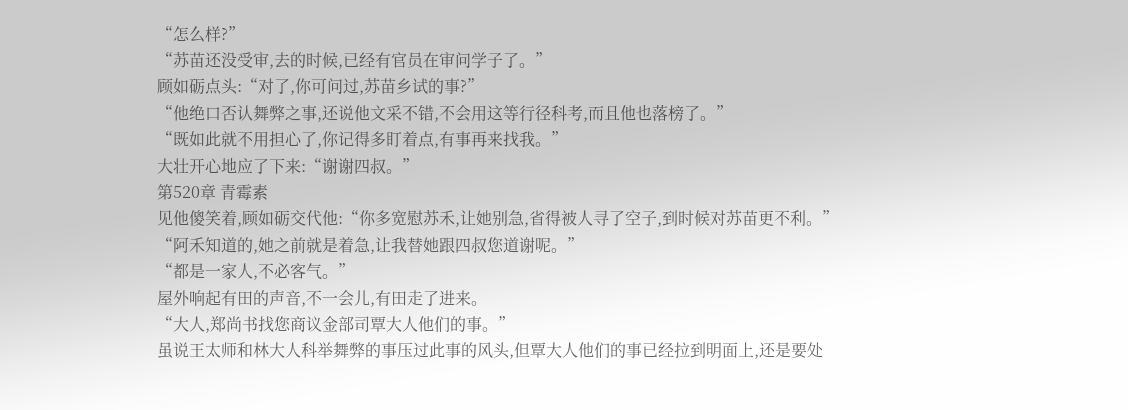“怎么样?”
“苏苗还没受审,去的时候,已经有官员在审问学子了。”
顾如砺点头:“对了,你可问过,苏苗乡试的事?”
“他绝口否认舞弊之事,还说他文采不错,不会用这等行径科考,而且他也落榜了。”
“既如此就不用担心了,你记得多盯着点,有事再来找我。”
大壮开心地应了下来:“谢谢四叔。”
第520章 青霉素
见他傻笑着,顾如砺交代他:“你多宽慰苏禾,让她别急,省得被人寻了空子,到时候对苏苗更不利。”
“阿禾知道的,她之前就是着急,让我替她跟四叔您道谢呢。”
“都是一家人,不必客气。”
屋外响起有田的声音,不一会儿,有田走了进来。
“大人,郑尚书找您商议金部司覃大人他们的事。”
虽说王太师和林大人科举舞弊的事压过此事的风头,但覃大人他们的事已经拉到明面上,还是要处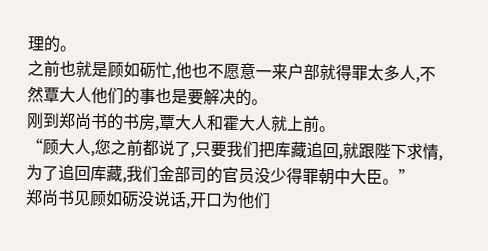理的。
之前也就是顾如砺忙,他也不愿意一来户部就得罪太多人,不然覃大人他们的事也是要解决的。
刚到郑尚书的书房,覃大人和霍大人就上前。
“顾大人,您之前都说了,只要我们把库藏追回,就跟陛下求情,为了追回库藏,我们金部司的官员没少得罪朝中大臣。”
郑尚书见顾如砺没说话,开口为他们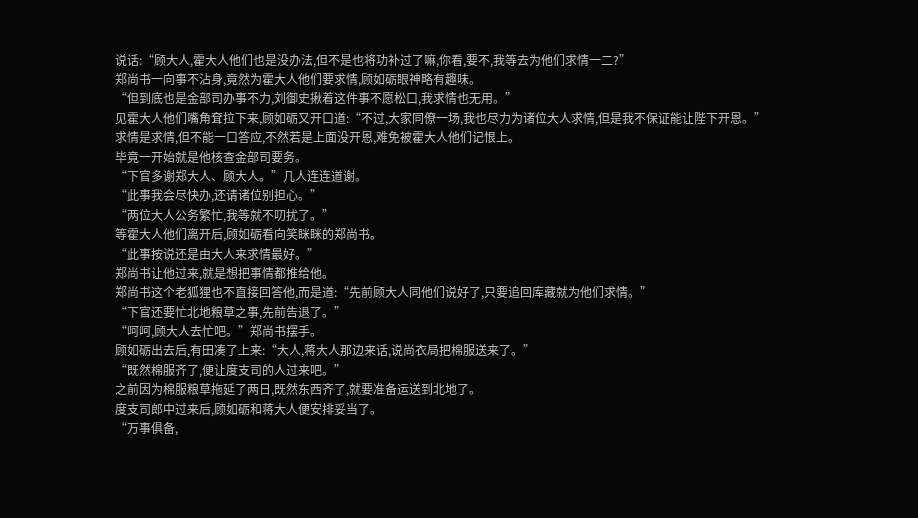说话:“顾大人,霍大人他们也是没办法,但不是也将功补过了嘛,你看,要不,我等去为他们求情一二?”
郑尚书一向事不沾身,竟然为霍大人他们要求情,顾如砺眼神略有趣味。
“但到底也是金部司办事不力,刘御史揪着这件事不愿松口,我求情也无用。”
见霍大人他们嘴角耷拉下来,顾如砺又开口道:“不过,大家同僚一场,我也尽力为诸位大人求情,但是我不保证能让陛下开恩。”
求情是求情,但不能一口答应,不然若是上面没开恩,难免被霍大人他们记恨上。
毕竟一开始就是他核查金部司要务。
“下官多谢郑大人、顾大人。”几人连连道谢。
“此事我会尽快办,还请诸位别担心。”
“两位大人公务繁忙,我等就不叨扰了。”
等霍大人他们离开后,顾如砺看向笑眯眯的郑尚书。
“此事按说还是由大人来求情最好。”
郑尚书让他过来,就是想把事情都推给他。
郑尚书这个老狐狸也不直接回答他,而是道:“先前顾大人同他们说好了,只要追回库藏就为他们求情。”
“下官还要忙北地粮草之事,先前告退了。”
“呵呵,顾大人去忙吧。”郑尚书摆手。
顾如砺出去后,有田凑了上来:“大人,蒋大人那边来话,说尚衣局把棉服送来了。”
“既然棉服齐了,便让度支司的人过来吧。”
之前因为棉服粮草拖延了两日,既然东西齐了,就要准备运送到北地了。
度支司郎中过来后,顾如砺和蒋大人便安排妥当了。
“万事俱备,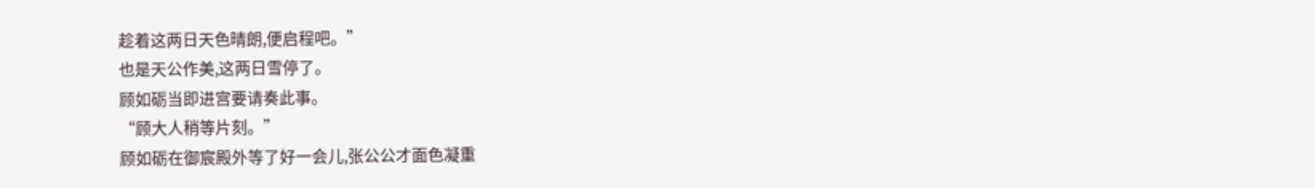趁着这两日天色晴朗,便启程吧。”
也是天公作美,这两日雪停了。
顾如砺当即进宫要请奏此事。
“顾大人稍等片刻。”
顾如砺在御宸殿外等了好一会儿,张公公才面色凝重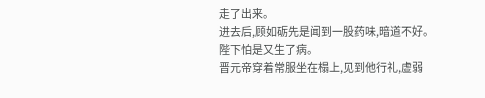走了出来。
进去后,顾如砺先是闻到一股药味,暗道不好。
陛下怕是又生了病。
晋元帝穿着常服坐在榻上,见到他行礼,虚弱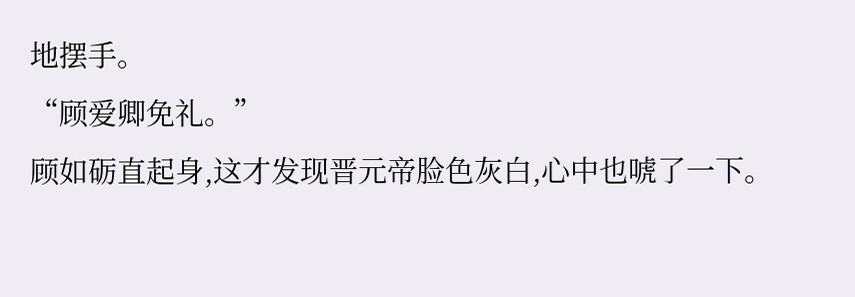地摆手。
“顾爱卿免礼。”
顾如砺直起身,这才发现晋元帝脸色灰白,心中也唬了一下。